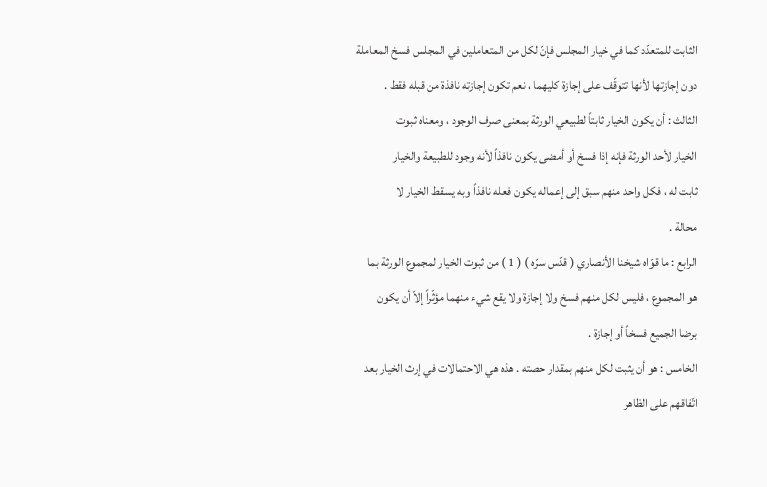الثابت للمتعدّد كما في خيار المجلس فإنّ لكل من المتعاملين في المجلس فسخ المعاملة
دون إجازتها لأنها تتوقّف على إجازة كليهما ، نعم تكون إجازته نافذة من قبله فقط .
الثالث : أن يكون الخيار ثابتاً لطبيعي الورثة بمعنى صرف الوجود ، ومعناه ثبوت
الخيار لأحد الورثة فإنه إذا فسخ أو أمضى يكون نافذاً لأنه وجود للطبيعة والخيار
ثابت له ، فكل واحد منهم سبق إلى إعماله يكون فعله نافذاً وبه يسقط الخيار لا
محالة .
الرابع : ما قوّاه شيخنا الأنصاري ( قدّس سرّه ) ( 1 ) من ثبوت الخيار لمجموع الورثة بما
هو المجموع ، فليس لكل منهم فسخ ولا إجازة ولا يقع شيء منهما مؤثّراً إلاّ أن يكون
برضا الجميع فسخاً أو إجازة .
الخامس : هو أن يثبت لكل منهم بمقدار حصته . هذه هي الاحتمالات في إرث الخيار بعد
اتّفاقهم على الظاهر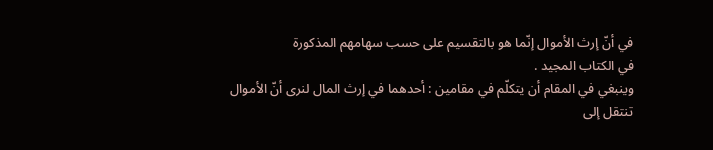في أنّ إرث الأموال إنّما هو بالتقسيم على حسب سهامهم المذكورة
في الكتاب المجيد .
وينبغي في المقام أن يتكلّم في مقامين : أحدهما في إرث المال لنرى أنّ الأموال
تنتقل إلى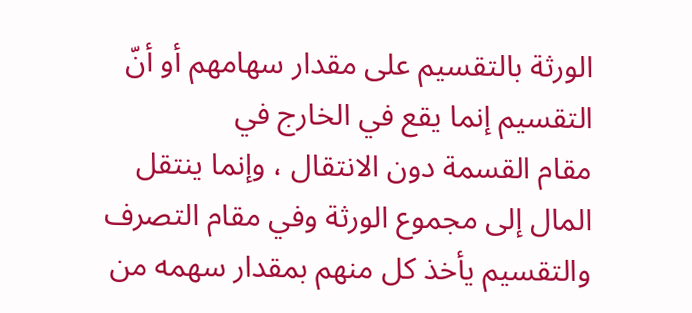الورثة بالتقسيم على مقدار سهامهم أو أنّ التقسيم إنما يقع في الخارج في
مقام القسمة دون الانتقال ، وإنما ينتقل المال إلى مجموع الورثة وفي مقام التصرف
والتقسيم يأخذ كل منهم بمقدار سهمه من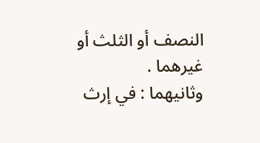النصف أو الثلث أو غيرهما .
وثانيهما : في إرث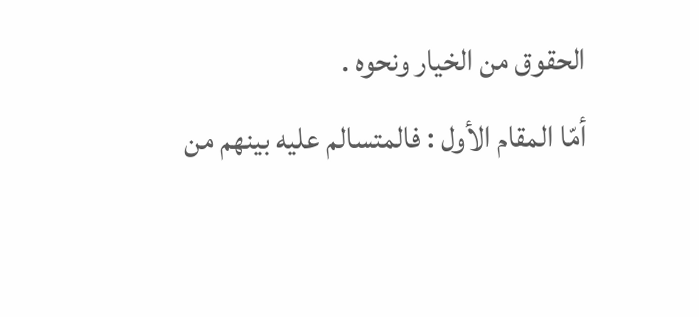الحقوق من الخيار ونحوه .
أمّا المقام الأول : فالمتسالم عليه بينهم من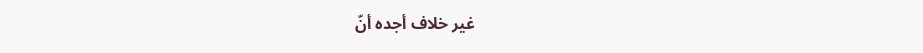غير خلاف أجده أنّ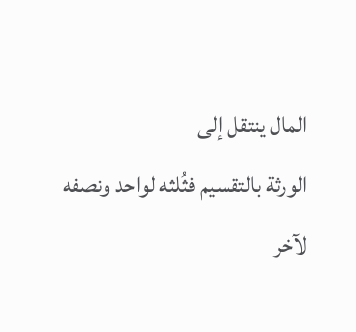المال ينتقل إلى
الورثة بالتقسيم فثُلثه لواحد ونصفه لآخر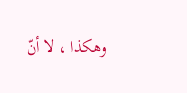وهكذا ، لا أنّ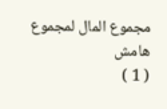مجموع المال لمجموع
هامش
( 1 )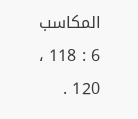المكاسب 6 : 118 ، 120 .